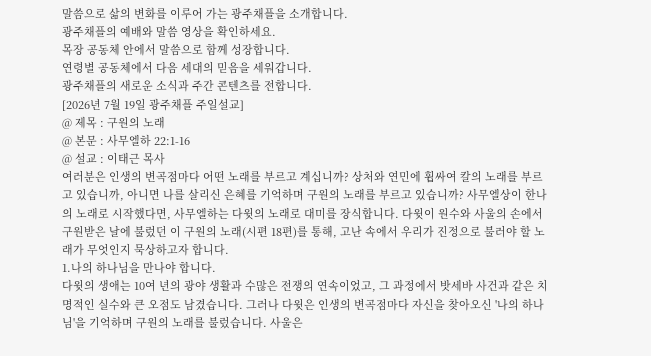말씀으로 삶의 변화를 이루어 가는 광주채플을 소개합니다.
광주채플의 예배와 말씀 영상을 확인하세요.
목장 공동체 안에서 말씀으로 함께 성장합니다.
연령별 공동체에서 다음 세대의 믿음을 세워갑니다.
광주채플의 새로운 소식과 주간 콘텐츠를 전합니다.
[2026년 7월 19일 광주채플 주일설교]
@ 제목 : 구원의 노래
@ 본문 : 사무엘하 22:1-16
@ 설교 : 이태근 목사
여러분은 인생의 변곡점마다 어떤 노래를 부르고 계십니까? 상처와 연민에 휩싸여 칼의 노래를 부르고 있습니까, 아니면 나를 살리신 은혜를 기억하며 구원의 노래를 부르고 있습니까? 사무엘상이 한나의 노래로 시작했다면, 사무엘하는 다윗의 노래로 대미를 장식합니다. 다윗이 원수와 사울의 손에서 구원받은 날에 불렀던 이 구원의 노래(시편 18편)를 통해, 고난 속에서 우리가 진정으로 불러야 할 노래가 무엇인지 묵상하고자 합니다.
1.나의 하나님을 만나야 합니다.
다윗의 생애는 10여 년의 광야 생활과 수많은 전쟁의 연속이었고, 그 과정에서 밧세바 사건과 같은 치명적인 실수와 큰 오점도 남겼습니다. 그러나 다윗은 인생의 변곡점마다 자신을 찾아오신 '나의 하나님'을 기억하며 구원의 노래를 불렀습니다. 사울은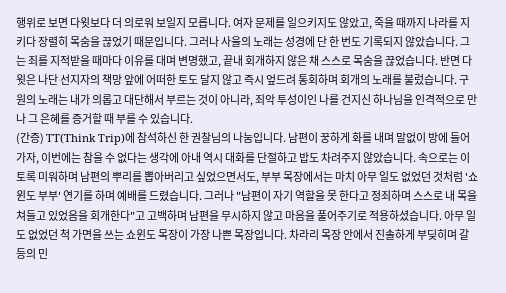행위로 보면 다윗보다 더 의로워 보일지 모릅니다. 여자 문제를 일으키지도 않았고, 죽을 때까지 나라를 지키다 장렬히 목숨을 끊었기 때문입니다. 그러나 사울의 노래는 성경에 단 한 번도 기록되지 않았습니다. 그는 죄를 지적받을 때마다 이유를 대며 변명했고, 끝내 회개하지 않은 채 스스로 목숨을 끊었습니다. 반면 다윗은 나단 선지자의 책망 앞에 어떠한 토도 달지 않고 즉시 엎드려 통회하며 회개의 노래를 불렀습니다. 구원의 노래는 내가 의롭고 대단해서 부르는 것이 아니라, 죄악 투성이인 나를 건지신 하나님을 인격적으로 만나 그 은혜를 증거할 때 부를 수 있습니다.
(간증) TT(Think Trip)에 참석하신 한 권찰님의 나눔입니다. 남편이 꿍하게 화를 내며 말없이 방에 들어가자, 이번에는 참을 수 없다는 생각에 아내 역시 대화를 단절하고 밥도 차려주지 않았습니다. 속으로는 이토록 미워하며 남편의 뿌리를 뽑아버리고 싶었으면서도, 부부 목장에서는 마치 아무 일도 없었던 것처럼 '쇼윈도 부부' 연기를 하며 예배를 드렸습니다. 그러나 "남편이 자기 역할을 못 한다고 정죄하며 스스로 내 목을 쳐들고 있었음을 회개한다"고 고백하며 남편을 무시하지 않고 마음을 풀어주기로 적용하셨습니다. 아무 일도 없었던 척 가면을 쓰는 쇼윈도 목장이 가장 나쁜 목장입니다. 차라리 목장 안에서 진솔하게 부딪히며 갈등의 민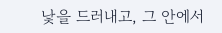낯을 드러내고, 그 안에서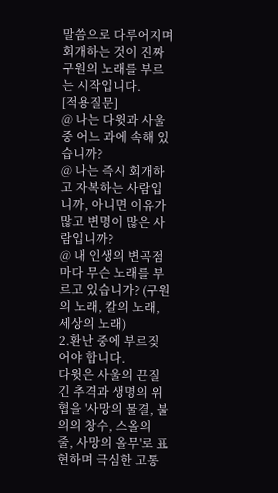말씀으로 다루어지며 회개하는 것이 진짜 구원의 노래를 부르는 시작입니다.
[적용질문]
@ 나는 다윗과 사울 중 어느 과에 속해 있습니까?
@ 나는 즉시 회개하고 자복하는 사람입니까, 아니면 이유가 많고 변명이 많은 사람입니까?
@ 내 인생의 변곡점마다 무슨 노래를 부르고 있습니가? (구원의 노래, 칼의 노래, 세상의 노래)
2.환난 중에 부르짖어야 합니다.
다윗은 사울의 끈질긴 추격과 생명의 위협을 '사망의 물결, 불의의 창수, 스올의 줄, 사망의 올무'로 표현하며 극심한 고통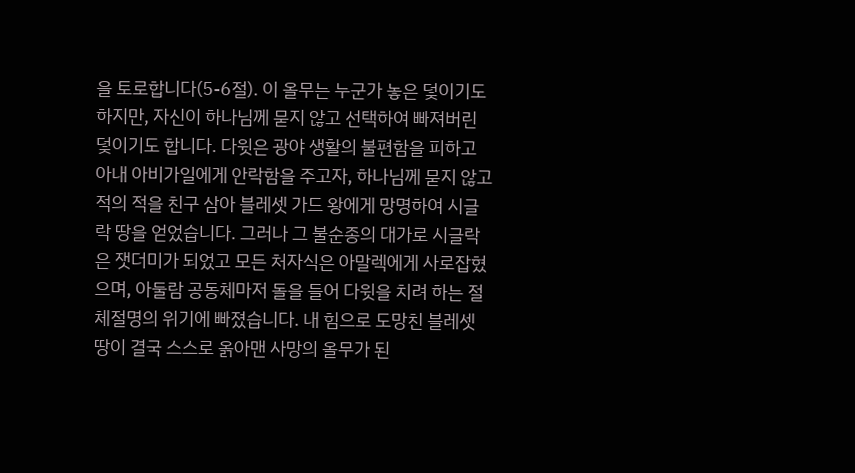을 토로합니다(5-6절). 이 올무는 누군가 놓은 덫이기도 하지만, 자신이 하나님께 묻지 않고 선택하여 빠져버린 덫이기도 합니다. 다윗은 광야 생활의 불편함을 피하고 아내 아비가일에게 안락함을 주고자, 하나님께 묻지 않고 적의 적을 친구 삼아 블레셋 가드 왕에게 망명하여 시글락 땅을 얻었습니다. 그러나 그 불순종의 대가로 시글락은 잿더미가 되었고 모든 처자식은 아말렉에게 사로잡혔으며, 아둘람 공동체마저 돌을 들어 다윗을 치려 하는 절체절명의 위기에 빠졌습니다. 내 힘으로 도망친 블레셋 땅이 결국 스스로 옭아맨 사망의 올무가 된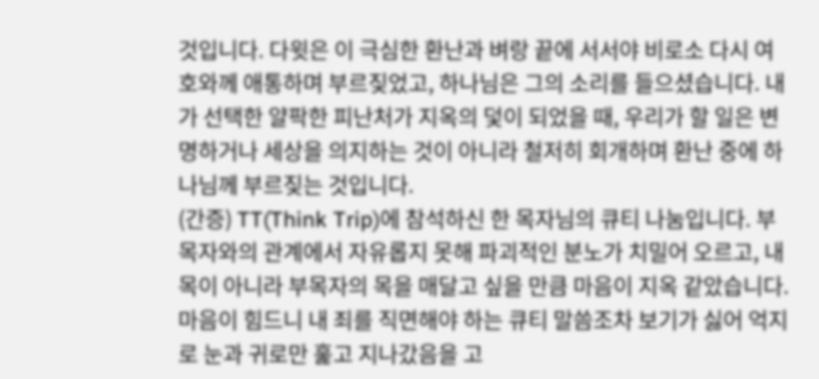것입니다. 다윗은 이 극심한 환난과 벼랑 끝에 서서야 비로소 다시 여호와께 애통하며 부르짖었고, 하나님은 그의 소리를 들으셨습니다. 내가 선택한 얄팍한 피난처가 지옥의 덫이 되었을 때, 우리가 할 일은 변명하거나 세상을 의지하는 것이 아니라 철저히 회개하며 환난 중에 하나님께 부르짖는 것입니다.
(간증) TT(Think Trip)에 참석하신 한 목자님의 큐티 나눔입니다. 부목자와의 관계에서 자유롭지 못해 파괴적인 분노가 치밀어 오르고, 내 목이 아니라 부목자의 목을 매달고 싶을 만큼 마음이 지옥 같았습니다. 마음이 힘드니 내 죄를 직면해야 하는 큐티 말씀조차 보기가 싫어 억지로 눈과 귀로만 훑고 지나갔음을 고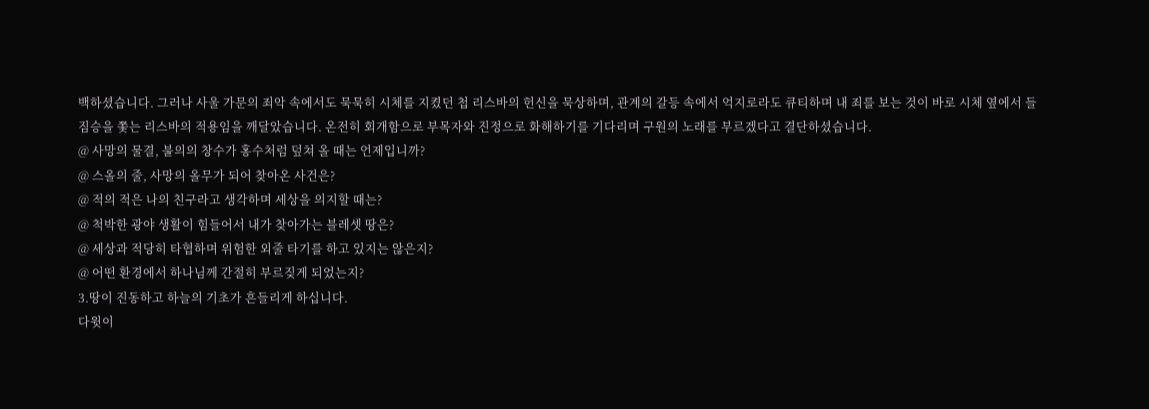백하셨습니다. 그러나 사울 가문의 죄악 속에서도 묵묵히 시체를 지켰던 첩 리스바의 헌신을 묵상하며, 관계의 갈등 속에서 억지로라도 큐티하며 내 죄를 보는 것이 바로 시체 옆에서 들짐승을 쫓는 리스바의 적용임을 깨달았습니다. 온전히 회개함으로 부목자와 진정으로 화해하기를 기다리며 구원의 노래를 부르겠다고 결단하셨습니다.
@ 사망의 물결, 불의의 창수가 홍수처럼 덮쳐 올 때는 언제입니까?
@ 스올의 줄, 사망의 올무가 되어 찾아온 사건은?
@ 적의 적은 나의 친구라고 생각하며 세상을 의지할 때는?
@ 척박한 광야 생활이 힘들어서 내가 찾아가는 블레셋 땅은?
@ 세상과 적당히 타협하며 위험한 외줄 타기를 하고 있지는 않은지?
@ 어떤 환경에서 하나님께 간절히 부르짖게 되었는지?
3.땅이 진동하고 하늘의 기초가 흔들리게 하십니다.
다윗이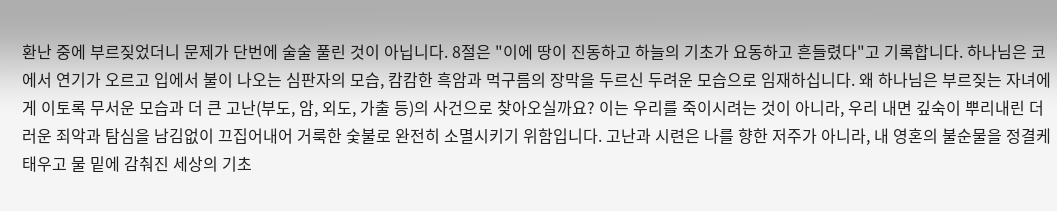환난 중에 부르짖었더니 문제가 단번에 술술 풀린 것이 아닙니다. 8절은 "이에 땅이 진동하고 하늘의 기초가 요동하고 흔들렸다"고 기록합니다. 하나님은 코에서 연기가 오르고 입에서 불이 나오는 심판자의 모습, 캄캄한 흑암과 먹구름의 장막을 두르신 두려운 모습으로 임재하십니다. 왜 하나님은 부르짖는 자녀에게 이토록 무서운 모습과 더 큰 고난(부도, 암, 외도, 가출 등)의 사건으로 찾아오실까요? 이는 우리를 죽이시려는 것이 아니라, 우리 내면 깊숙이 뿌리내린 더러운 죄악과 탐심을 남김없이 끄집어내어 거룩한 숯불로 완전히 소멸시키기 위함입니다. 고난과 시련은 나를 향한 저주가 아니라, 내 영혼의 불순물을 정결케 태우고 물 밑에 감춰진 세상의 기초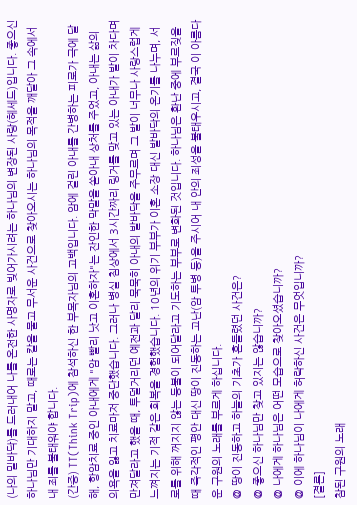(나의 밑바닥)를 드러내어 나를 온전한 사명자로 빚어가시려는 하나님의 변장된 사랑(헤세드)입니다. 좋으신 하나님만 기대하지 말고, 때로는 칼을 물고 무서운 사건으로 찾아오시는 하나님의 목적을 깨달아 그 속에서 내 죄를 불태워야 합니다.
(간증) TT(Think Trip)에 참석하신 한 부목자님의 고백입니다. 암에 걸린 아내를 간병하는 피로가 극에 달해, 항암치료 중인 아내에게 "암 빨리 낫고 이혼하자"는 잔인한 막말을 쏟아내 상처를 주었고, 아내는 삶의 의욕을 잃고 치료마저 중단했습니다. 그러나 병실 침상에서 3시간짜리 링거를 맞고 있는 아내가 발이 차다며 만져달라고 했을 때, 투덜거리던 예전과 달리 묵묵히 아내의 발바닥을 주무르며 그 발이 너무나 사랑스럽게 느껴지는 기적 같은 회복을 경험했습니다. 10년의 위기 부부가 이혼 소장 대신 발바닥의 온기를 나누며, 서로를 위해 꺼지지 않는 등불이 되어달라고 기도하는 부부로 변화된 것입니다. 하나님은 환난 중에 부르짖을 때 즉각적인 평안 대신 땅이 진동하는 고난(암 투병 등)을 주시어 내 안의 죄성을 불태우시고, 결국 이 아름다운 구원의 노래를 부르게 하십니다.
@ 땅이 진동하고 하늘의 기초가 흔들렸던 사건은?
@ 좋으신 하나님만 찾고 있지는 않습니까?
@ 나에게 하나님은 어떤 모습으로 찾아오셨습니까?
@ 이에 하나님이 나에게 허락하신 사건은 무엇입니까?
[결론]
참된 구원의 노래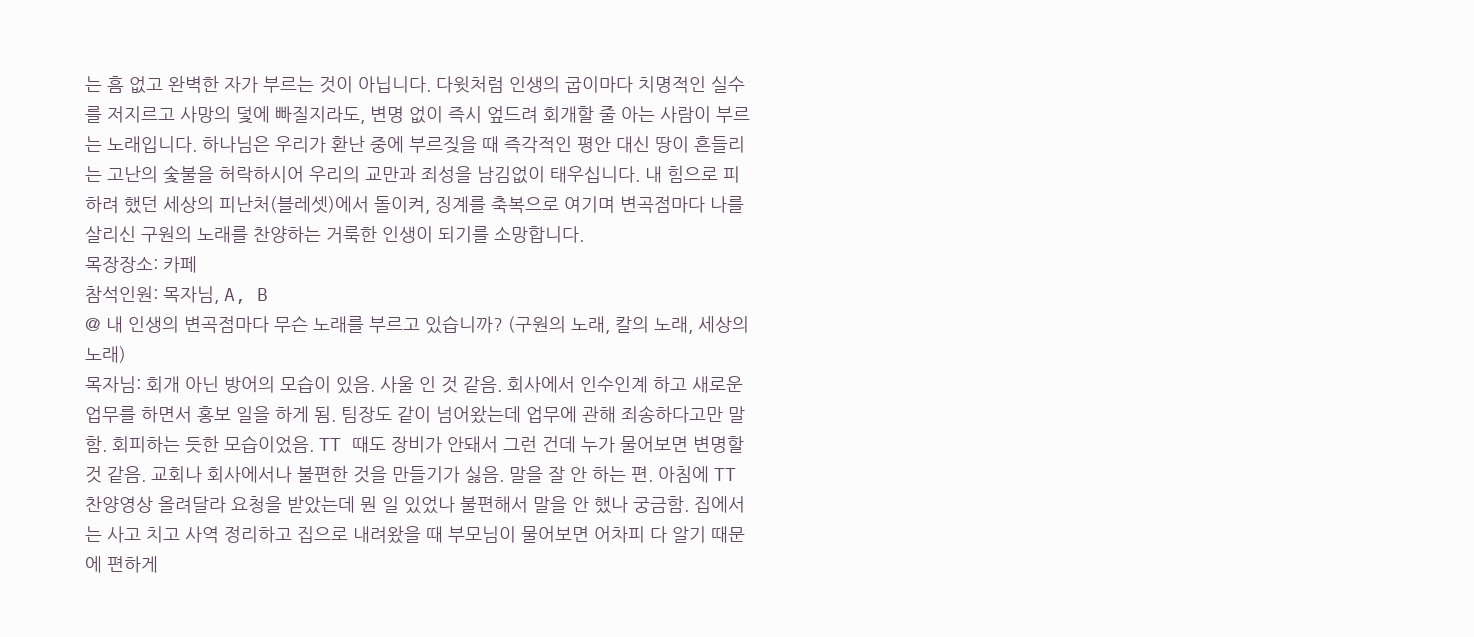는 흠 없고 완벽한 자가 부르는 것이 아닙니다. 다윗처럼 인생의 굽이마다 치명적인 실수를 저지르고 사망의 덫에 빠질지라도, 변명 없이 즉시 엎드려 회개할 줄 아는 사람이 부르는 노래입니다. 하나님은 우리가 환난 중에 부르짖을 때 즉각적인 평안 대신 땅이 흔들리는 고난의 숯불을 허락하시어 우리의 교만과 죄성을 남김없이 태우십니다. 내 힘으로 피하려 했던 세상의 피난처(블레셋)에서 돌이켜, 징계를 축복으로 여기며 변곡점마다 나를 살리신 구원의 노래를 찬양하는 거룩한 인생이 되기를 소망합니다.
목장장소: 카페
참석인원: 목자님, A, B
@ 내 인생의 변곡점마다 무슨 노래를 부르고 있습니까? (구원의 노래, 칼의 노래, 세상의 노래)
목자님: 회개 아닌 방어의 모습이 있음. 사울 인 것 같음. 회사에서 인수인계 하고 새로운 업무를 하면서 홍보 일을 하게 됨. 팀장도 같이 넘어왔는데 업무에 관해 죄송하다고만 말함. 회피하는 듯한 모습이었음. TT 때도 장비가 안돼서 그런 건데 누가 물어보면 변명할 것 같음. 교회나 회사에서나 불편한 것을 만들기가 싫음. 말을 잘 안 하는 편. 아침에 TT찬양영상 올려달라 요청을 받았는데 뭔 일 있었나 불편해서 말을 안 했나 궁금함. 집에서는 사고 치고 사역 정리하고 집으로 내려왔을 때 부모님이 물어보면 어차피 다 알기 때문에 편하게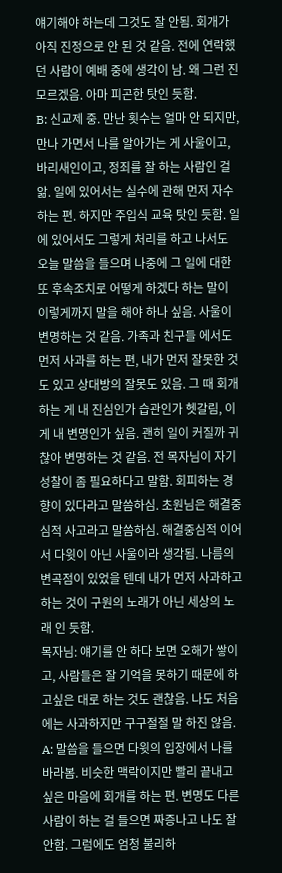얘기해야 하는데 그것도 잘 안됨. 회개가 아직 진정으로 안 된 것 같음. 전에 연락했던 사람이 예배 중에 생각이 남. 왜 그런 진 모르겠음. 아마 피곤한 탓인 듯함.
B: 신교제 중. 만난 횟수는 얼마 안 되지만, 만나 가면서 나를 알아가는 게 사울이고, 바리새인이고, 정죄를 잘 하는 사람인 걸 앎. 일에 있어서는 실수에 관해 먼저 자수하는 편. 하지만 주입식 교육 탓인 듯함. 일에 있어서도 그렇게 처리를 하고 나서도 오늘 말씀을 들으며 나중에 그 일에 대한 또 후속조치로 어떻게 하겠다 하는 말이 이렇게까지 말을 해야 하나 싶음. 사울이 변명하는 것 같음. 가족과 친구들 에서도 먼저 사과를 하는 편, 내가 먼저 잘못한 것도 있고 상대방의 잘못도 있음. 그 때 회개하는 게 내 진심인가 습관인가 헷갈림, 이게 내 변명인가 싶음. 괜히 일이 커질까 귀찮아 변명하는 것 같음. 전 목자님이 자기성찰이 좀 필요하다고 말함. 회피하는 경향이 있다라고 말씀하심. 초원님은 해결중심적 사고라고 말씀하심. 해결중심적 이어서 다윗이 아닌 사울이라 생각됨. 나름의 변곡점이 있었을 텐데 내가 먼저 사과하고 하는 것이 구원의 노래가 아닌 세상의 노래 인 듯함.
목자님: 얘기를 안 하다 보면 오해가 쌓이고, 사람들은 잘 기억을 못하기 때문에 하고싶은 대로 하는 것도 괜찮음. 나도 처음에는 사과하지만 구구절절 말 하진 않음.
A: 말씀을 들으면 다윗의 입장에서 나를 바라봄. 비슷한 맥락이지만 빨리 끝내고 싶은 마음에 회개를 하는 편. 변명도 다른 사람이 하는 걸 들으면 짜증나고 나도 잘 안함. 그럼에도 엄청 불리하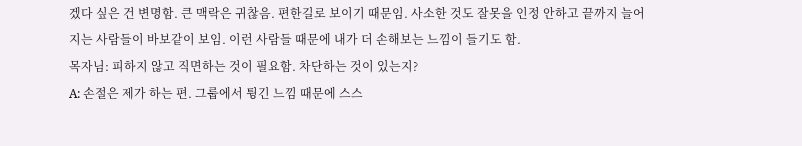겠다 싶은 건 변명함. 큰 맥락은 귀찮음. 편한길로 보이기 때문임. 사소한 것도 잘못을 인정 안하고 끝까지 늘어지는 사람들이 바보같이 보임. 이런 사람들 때문에 내가 더 손해보는 느낌이 들기도 함.
목자님: 피하지 않고 직면하는 것이 필요함. 차단하는 것이 있는지?
A: 손절은 제가 하는 편. 그룹에서 튕긴 느낌 때문에 스스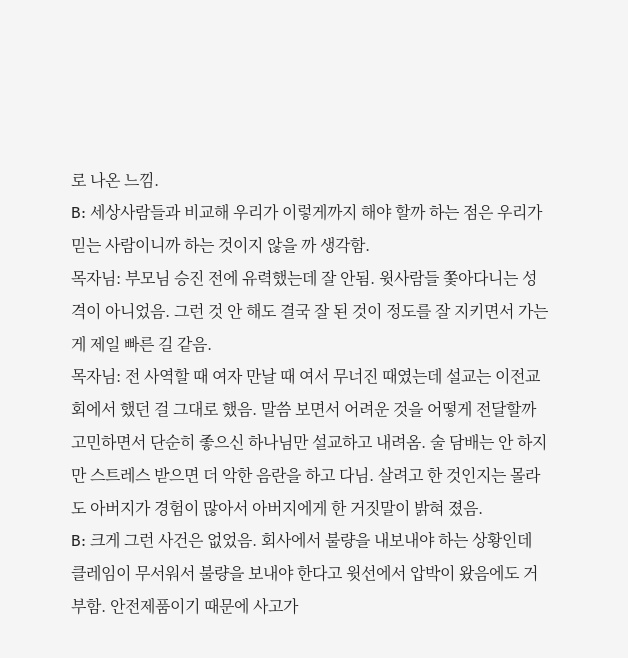로 나온 느낌.
B: 세상사람들과 비교해 우리가 이렇게까지 해야 할까 하는 점은 우리가 믿는 사람이니까 하는 것이지 않을 까 생각함.
목자님: 부모님 승진 전에 유력했는데 잘 안됨. 윗사람들 쫓아다니는 성격이 아니었음. 그런 것 안 해도 결국 잘 된 것이 정도를 잘 지키면서 가는 게 제일 빠른 길 같음.
목자님: 전 사역할 때 여자 만날 때 여서 무너진 때였는데 설교는 이전교회에서 했던 걸 그대로 했음. 말씀 보면서 어려운 것을 어떻게 전달할까 고민하면서 단순히 좋으신 하나님만 설교하고 내려옴. 술 담배는 안 하지만 스트레스 받으면 더 악한 음란을 하고 다님. 살려고 한 것인지는 몰라도 아버지가 경험이 많아서 아버지에게 한 거짓말이 밝혀 졌음.
B: 크게 그런 사건은 없었음. 회사에서 불량을 내보내야 하는 상황인데 클레임이 무서워서 불량을 보내야 한다고 윗선에서 압박이 왔음에도 거부함. 안전제품이기 때문에 사고가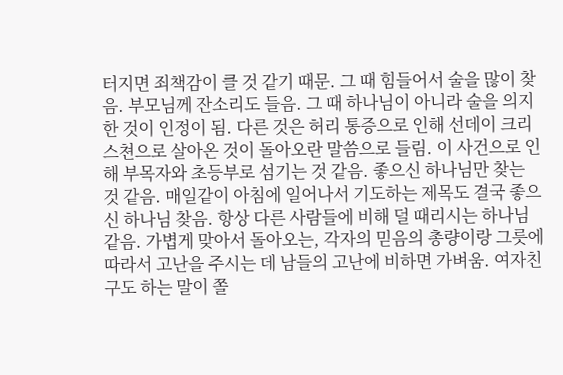터지면 죄책감이 클 것 같기 때문. 그 때 힘들어서 술을 많이 찾음. 부모님께 잔소리도 들음. 그 때 하나님이 아니라 술을 의지한 것이 인정이 됨. 다른 것은 허리 통증으로 인해 선데이 크리스쳔으로 살아온 것이 돌아오란 말씀으로 들림. 이 사건으로 인해 부목자와 초등부로 섬기는 것 같음. 좋으신 하나님만 찾는 것 같음. 매일같이 아침에 일어나서 기도하는 제목도 결국 좋으신 하나님 찾음. 항상 다른 사람들에 비해 덜 때리시는 하나님 같음. 가볍게 맞아서 돌아오는, 각자의 믿음의 총량이랑 그릇에 따라서 고난을 주시는 데 남들의 고난에 비하면 가벼움. 여자친구도 하는 말이 쫄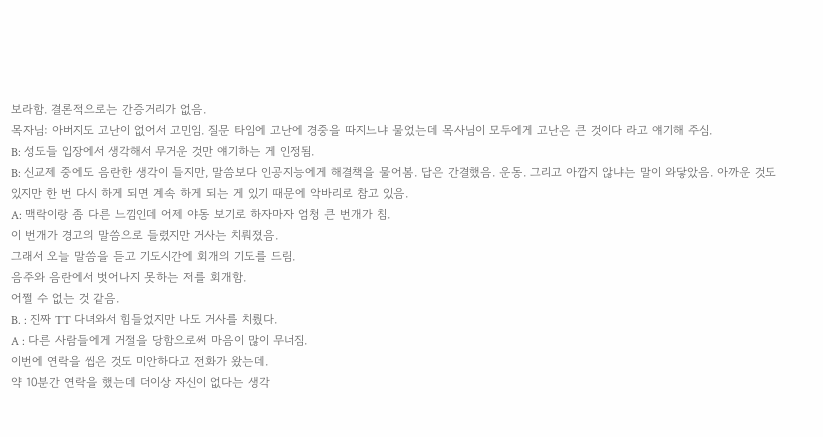보라함. 결론적으로는 간증거리가 없음.
목자님: 아버지도 고난이 없어서 고민임. 질문 타임에 고난에 경중을 따지느냐 물었는데 목사님이 모두에게 고난은 큰 것이다 라고 얘기해 주심.
B: 성도들 입장에서 생각해서 무거운 것만 얘기하는 게 인정됨.
B: 신교제 중에도 음란한 생각이 들지만, 말씀보다 인공지능에게 해결책을 물어봄. 답은 간결했음. 운동. 그리고 아깝지 않냐는 말이 와닿았음. 아까운 것도 있지만 한 번 다시 하게 되면 계속 하게 되는 게 있기 때문에 악바리로 참고 있음.
A: 맥락이랑 좀 다른 느낌인데 어제 야동 보기로 하자마자 엄청 큰 번개가 침.
이 번개가 경고의 말씀으로 들렸지만 거사는 치뤄졌음.
그래서 오늘 말씀을 듣고 기도시간에 회개의 기도를 드림.
음주와 음란에서 벗어나지 못하는 저를 회개함.
어쩔 수 없는 것 같음.
B. : 진짜 TT 다녀와서 힘들었지만 나도 거사를 치뤘다.
A : 다른 사람들에게 거절을 당함으로써 마음이 많이 무너짐.
이번에 연락을 씹은 것도 미안하다고 전화가 왔는데.
약 10분간 연락을 했는데 더이상 자신이 없다는 생각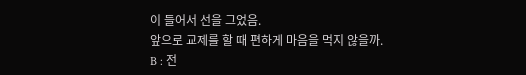이 들어서 선을 그었음.
앞으로 교제를 할 때 편하게 마음을 먹지 않을까.
B : 전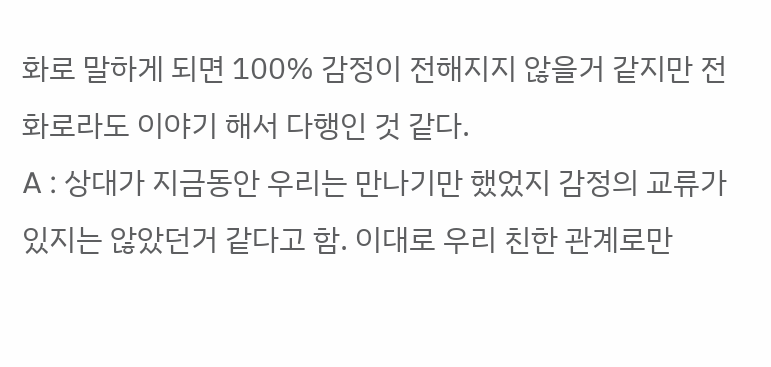화로 말하게 되면 100% 감정이 전해지지 않을거 같지만 전화로라도 이야기 해서 다행인 것 같다.
A : 상대가 지금동안 우리는 만나기만 했었지 감정의 교류가 있지는 않았던거 같다고 함. 이대로 우리 친한 관계로만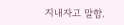지내자고 말함.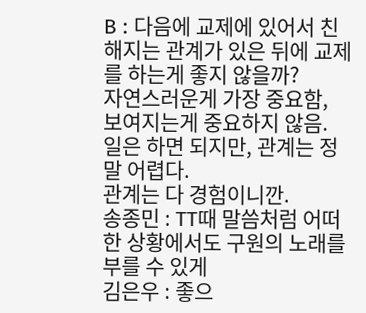B : 다음에 교제에 있어서 친해지는 관계가 있은 뒤에 교제를 하는게 좋지 않을까?
자연스러운게 가장 중요함, 보여지는게 중요하지 않음.
일은 하면 되지만, 관계는 정말 어렵다.
관계는 다 경험이니깐.
송종민 : TT때 말씀처럼 어떠한 상황에서도 구원의 노래를 부를 수 있게
김은우 : 좋으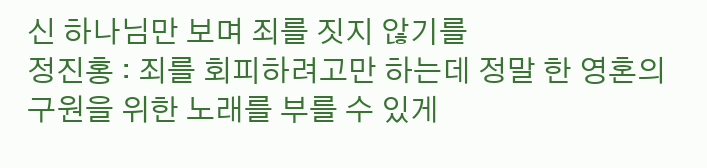신 하나님만 보며 죄를 짓지 않기를
정진홍 : 죄를 회피하려고만 하는데 정말 한 영혼의 구원을 위한 노래를 부를 수 있게